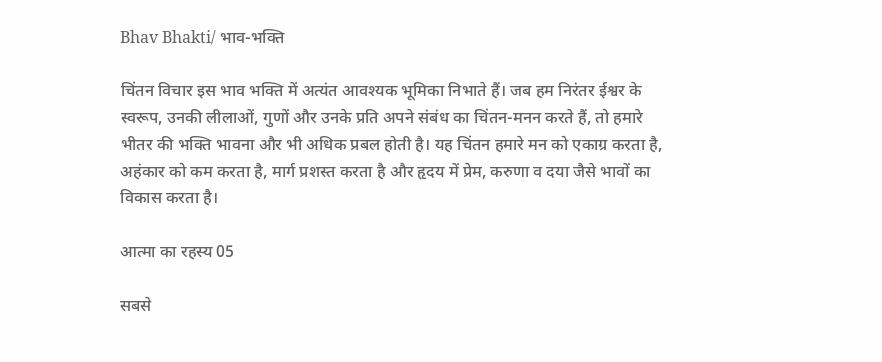Bhav Bhakti/ भाव-भक्ति

चिंतन विचार इस भाव भक्ति में अत्यंत आवश्यक भूमिका निभाते हैं। जब हम निरंतर ईश्वर के स्वरूप, उनकी लीलाओं, गुणों और उनके प्रति अपने संबंध का चिंतन-मनन करते हैं, तो हमारे भीतर की भक्ति भावना और भी अधिक प्रबल होती है। यह चिंतन हमारे मन को एकाग्र करता है, अहंकार को कम करता है, मार्ग प्रशस्त करता है और हृदय में प्रेम, करुणा व दया जैसे भावों का विकास करता है।

आत्मा का रहस्य 05

सबसे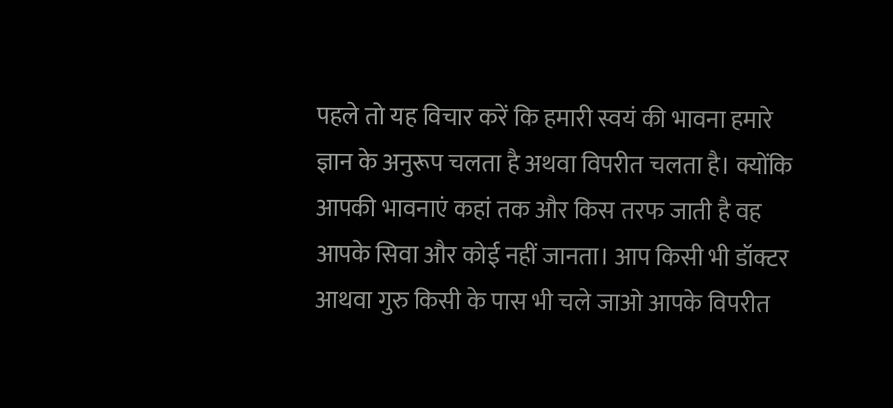पहले तो यह विचार करें कि हमारी स्वयं की भावना हमारे ज्ञान के अनुरूप चलता है अथवा विपरीत चलता है। क्योंकि आपकी भावनाएं कहां तक और किस तरफ जाती है वह आपके सिवा और कोई नहीं जानता। आप किसी भी डॉक्टर आथवा गुरु किसी के पास भी चले जाओ आपके विपरीत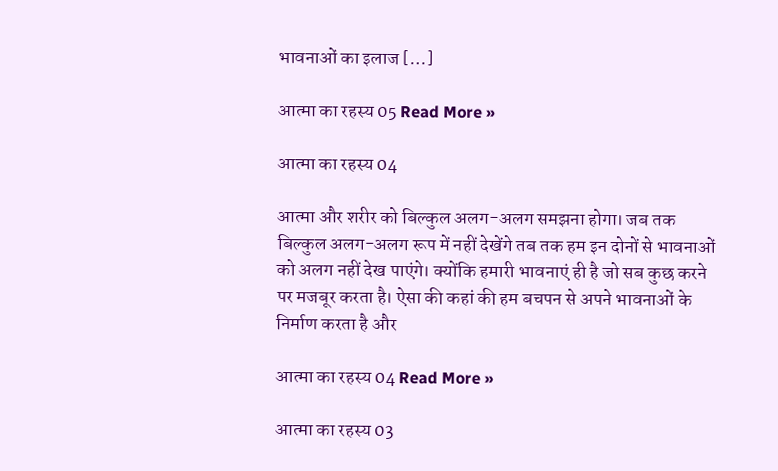भावनाओं का इलाज […]

आत्मा का रहस्य 05 Read More »

आत्मा का रहस्य 04

आत्मा और शरीर को बिल्कुल अलग-अलग समझना होगा। जब तक बिल्कुल अलग-अलग रूप में नहीं देखेंगे तब तक हम इन दोनों से भावनाओं को अलग नहीं देख पाएंगे। क्योंकि हमारी भावनाएं ही है जो सब कुछ करने पर मजबूर करता है। ऐसा की कहां की हम बचपन से अपने भावनाओं के निर्माण करता है और

आत्मा का रहस्य 04 Read More »

आत्मा का रहस्य 03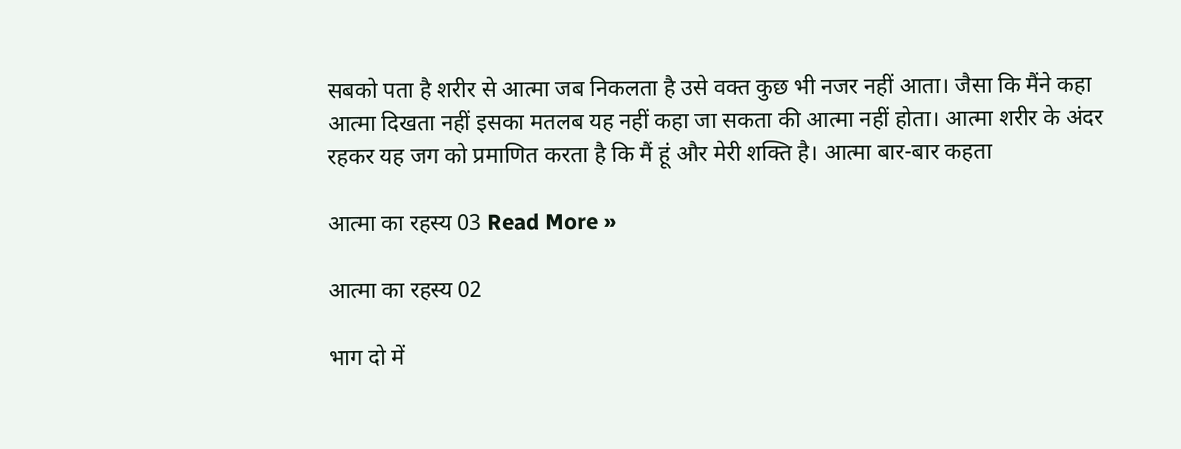सबको पता है शरीर से आत्मा जब निकलता है उसे वक्त कुछ भी नजर नहीं आता। जैसा कि मैंने कहा आत्मा दिखता नहीं इसका मतलब यह नहीं कहा जा सकता की आत्मा नहीं होता। आत्मा शरीर के अंदर रहकर यह जग को प्रमाणित करता है कि मैं हूं और मेरी शक्ति है। आत्मा बार-बार कहता

आत्मा का रहस्य 03 Read More »

आत्मा का रहस्य 02

भाग दो में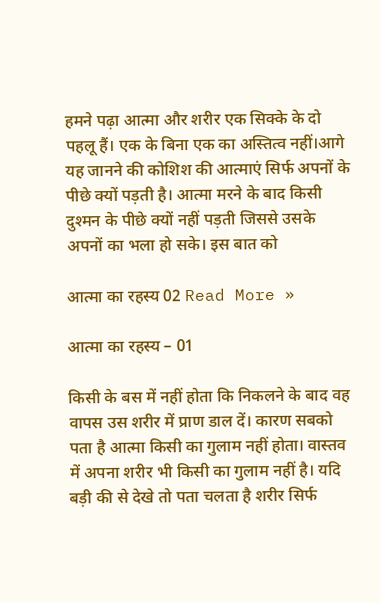हमने पढ़ा आत्मा और शरीर एक सिक्के के दो पहलू हैं। एक के बिना एक का अस्तित्व नहीं।आगे यह जानने की कोशिश की आत्माएं सिर्फ अपनों के पीछे क्यों पड़ती है। आत्मा मरने के बाद किसी दुश्मन के पीछे क्यों नहीं पड़ती जिससे उसके अपनों का भला हो सके। इस बात को

आत्मा का रहस्य 02 Read More »

आत्मा का रहस्य – 01

किसी के बस में नहीं होता कि निकलने के बाद वह वापस उस शरीर में प्राण डाल दें। कारण सबको पता है आत्मा किसी का गुलाम नहीं होता। वास्तव में अपना शरीर भी किसी का गुलाम नहीं है। यदि बड़ी की से देखे तो पता चलता है शरीर सिर्फ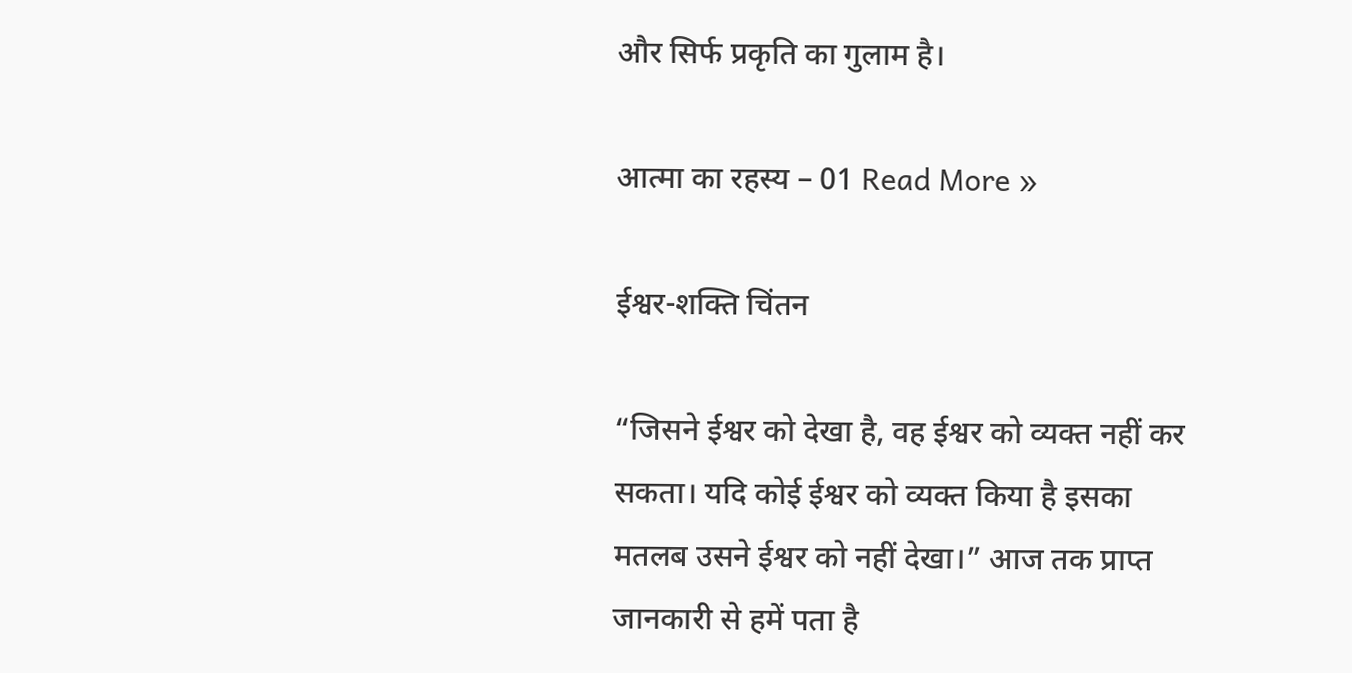और सिर्फ प्रकृति का गुलाम है।

आत्मा का रहस्य – 01 Read More »

ईश्वर-शक्ति चिंतन

“जिसने ईश्वर को देखा है, वह ईश्वर को व्यक्त नहीं कर सकता। यदि कोई ईश्वर को व्यक्त किया है इसका मतलब उसने ईश्वर को नहीं देखा।” आज तक प्राप्त जानकारी से हमें पता है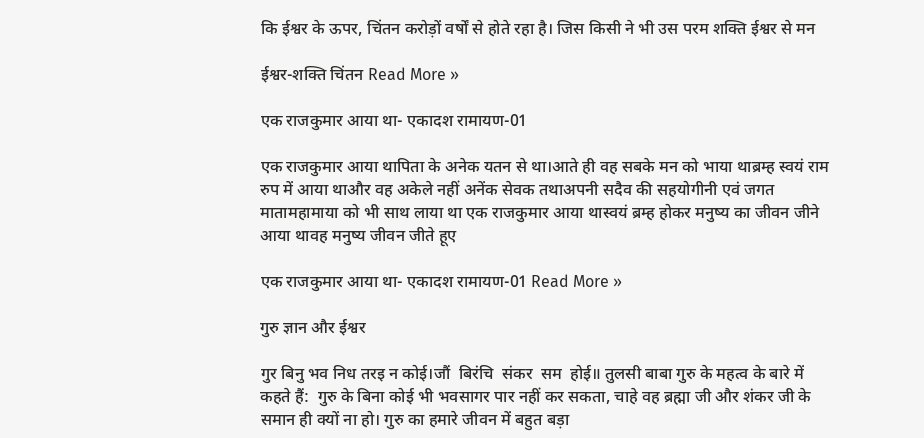कि ईश्वर के ऊपर, चिंतन करोड़ों वर्षों से होते रहा है। जिस किसी ने भी उस परम शक्ति ईश्वर से मन

ईश्वर-शक्ति चिंतन Read More »

एक राजकुमार आया था- एकादश रामायण-01

एक राजकुमार आया थापिता के अनेक यतन से था।आते ही वह सबके मन को भाया थाब्रम्ह स्वयं राम रुप में आया थाऔर वह अकेले नहीं अनेंक सेवक तथाअपनी सदैव की सहयोगीनी एवं जगत मातामहामाया को भी साथ लाया था एक राजकुमार आया थास्वयं ब्रम्ह होकर मनुष्य का जीवन जीने आया थावह मनुष्य जीवन जीते हूए

एक राजकुमार आया था- एकादश रामायण-01 Read More »

गुरु ज्ञान और ईश्वर

गुर बिनु भव निध तरइ न कोई।जौं  बिरंचि  संकर  सम  होई॥ तुलसी बाबा गुरु के महत्व के बारे में कहते हैं:  गुरु के बिना कोई भी भवसागर पार नहीं कर सकता, चाहे वह ब्रह्मा जी और शंकर जी के समान ही क्यों ना हो। गुरु का हमारे जीवन में बहुत बड़ा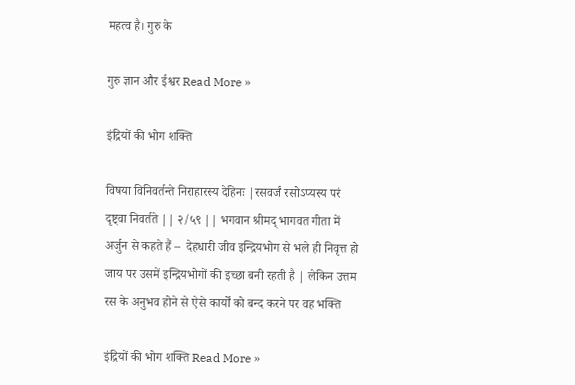महत्व है। गुरु के

गुरु ज्ञान और ईश्वर Read More »

इंद्रियों की भोग शक्ति

विषया विनिवर्तन्ते निराहारस्य देहिनः |रसवर्जं रसोऽप्यस्य परं दृष्ट्वा निवर्तते || २/५९ || भगवान श्रीमद् भागवत गीता में अर्जुन से कहते हैं –  देहधारी जीव इन्द्रियभोग से भले ही निवृत्त हो जाय पर उसमें इन्द्रियभोगों की इच्छा बनी रहती है | लेकिन उत्तम रस के अनुभव होने से ऐसे कार्यों को बन्द करने पर वह भक्ति

इंद्रियों की भोग शक्ति Read More »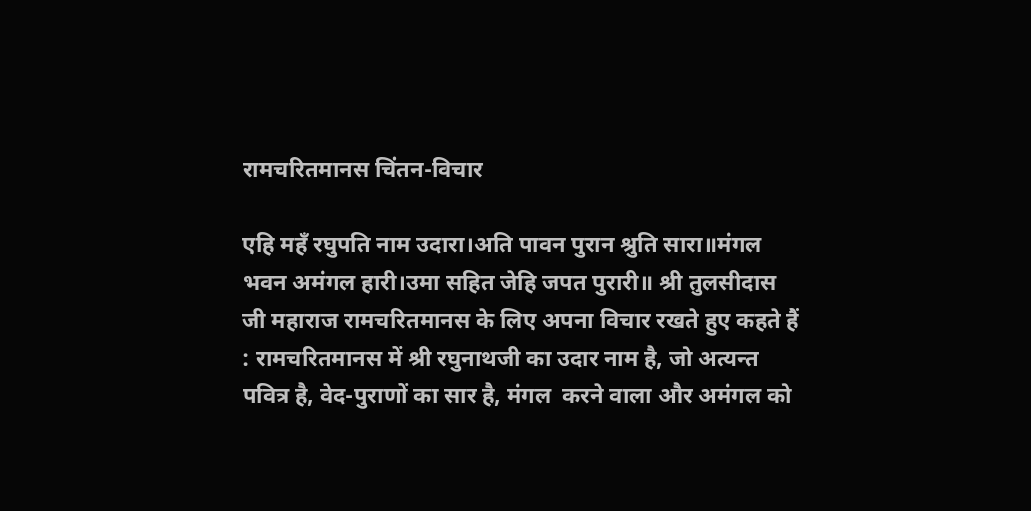रामचरितमानस चिंतन-विचार

एहि महँ रघुपति नाम उदारा।अति पावन पुरान श्रुति सारा॥मंगल भवन अमंगल हारी।उमा सहित जेहि जपत पुरारी॥ श्री तुलसीदास जी महाराज रामचरितमानस के लिए अपना विचार रखते हुए कहते हैं  : रामचरितमानस में श्री रघुनाथजी का उदार नाम है, जो अत्यन्त पवित्र है, वेद-पुराणों का सार है, मंगल  करने वाला और अमंगल को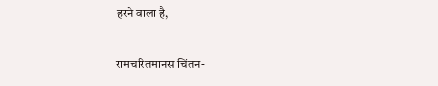हरने वाला है,

रामचरितमानस चिंतन-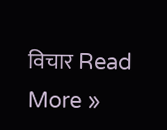विचार Read More »